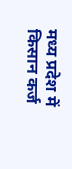मध्य प्रदेश में किसान कर्ज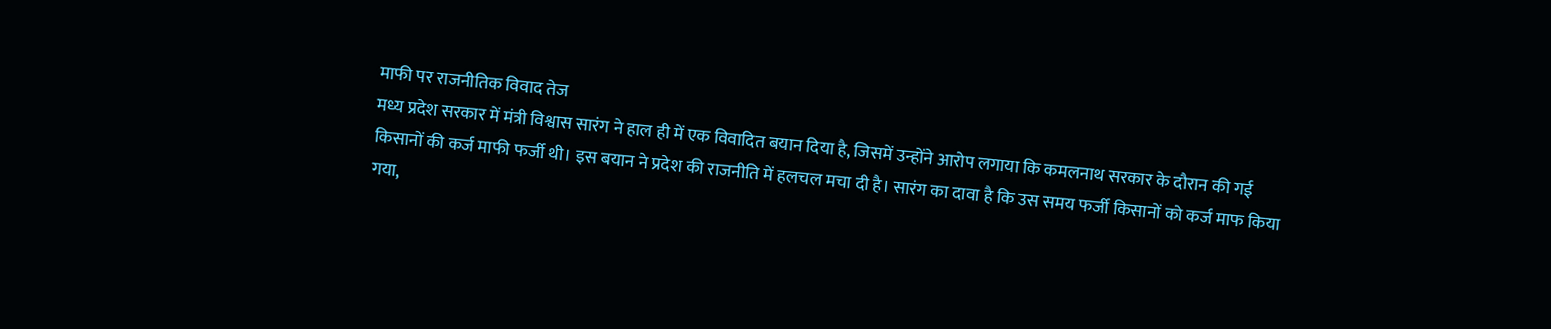माफी पर राजनीतिक विवाद तेज
मध्य प्रदेश सरकार में मंत्री विश्वास सारंग ने हाल ही में एक विवादित बयान दिया है, जिसमें उन्होंने आरोप लगाया कि कमलनाथ सरकार के दौरान की गई किसानों की कर्ज माफी फर्जी थी। इस बयान ने प्रदेश की राजनीति में हलचल मचा दी है। सारंग का दावा है कि उस समय फर्जी किसानों को कर्ज माफ किया गया,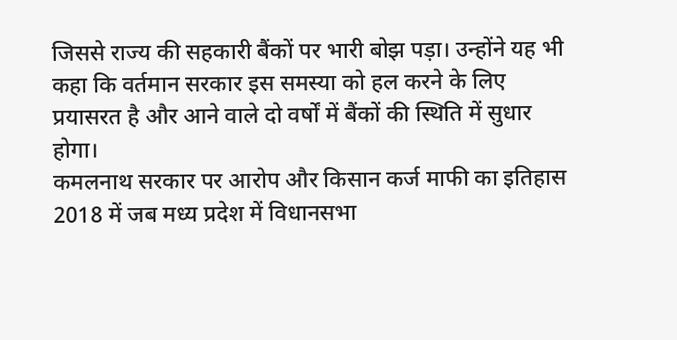जिससे राज्य की सहकारी बैंकों पर भारी बोझ पड़ा। उन्होंने यह भी कहा कि वर्तमान सरकार इस समस्या को हल करने के लिए प्रयासरत है और आने वाले दो वर्षों में बैंकों की स्थिति में सुधार होगा।
कमलनाथ सरकार पर आरोप और किसान कर्ज माफी का इतिहास
2018 में जब मध्य प्रदेश में विधानसभा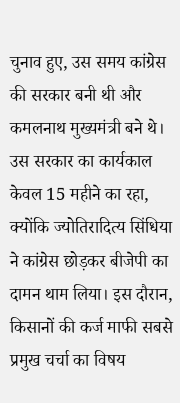चुनाव हुए, उस समय कांग्रेस की सरकार बनी थी और कमलनाथ मुख्यमंत्री बने थे। उस सरकार का कार्यकाल केवल 15 महीने का रहा, क्योंकि ज्योतिरादित्य सिंधिया ने कांग्रेस छोड़कर बीजेपी का दामन थाम लिया। इस दौरान, किसानों की कर्ज माफी सबसे प्रमुख चर्चा का विषय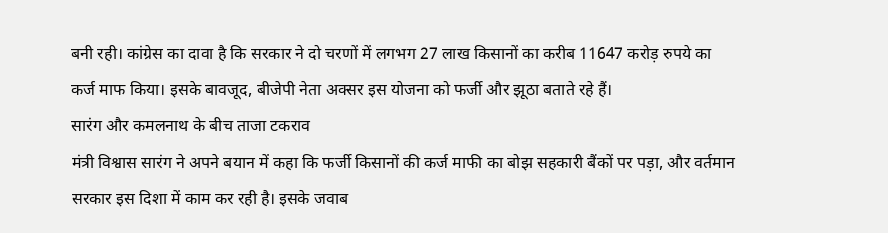बनी रही। कांग्रेस का दावा है कि सरकार ने दो चरणों में लगभग 27 लाख किसानों का करीब 11647 करोड़ रुपये का कर्ज माफ किया। इसके बावजूद, बीजेपी नेता अक्सर इस योजना को फर्जी और झूठा बताते रहे हैं।
सारंग और कमलनाथ के बीच ताजा टकराव
मंत्री विश्वास सारंग ने अपने बयान में कहा कि फर्जी किसानों की कर्ज माफी का बोझ सहकारी बैंकों पर पड़ा, और वर्तमान सरकार इस दिशा में काम कर रही है। इसके जवाब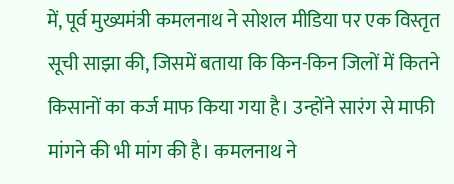में, पूर्व मुख्यमंत्री कमलनाथ ने सोशल मीडिया पर एक विस्तृत सूची साझा की, जिसमें बताया कि किन-किन जिलों में कितने किसानों का कर्ज माफ किया गया है। उन्होंने सारंग से माफी मांगने की भी मांग की है। कमलनाथ ने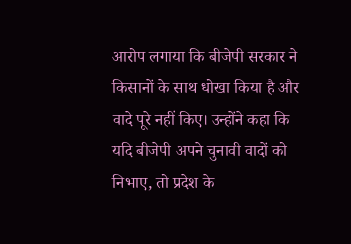आरोप लगाया कि बीजेपी सरकार ने किसानों के साथ धोखा किया है और वादे पूरे नहीं किए। उन्होंने कहा कि यदि बीजेपी अपने चुनावी वादों को निभाए, तो प्रदेश के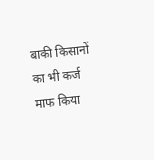बाकी किसानों का भी कर्ज माफ किया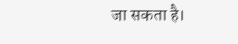जा सकता है।